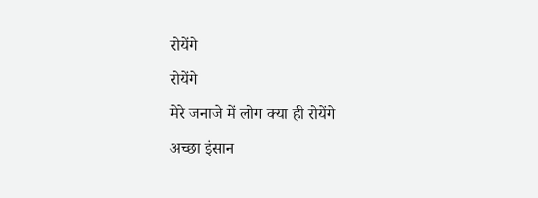रोयेंगे
रोयेंगे
मेरे जनाजे में लोग क्या ही रोयेंगे
अच्छा इंसान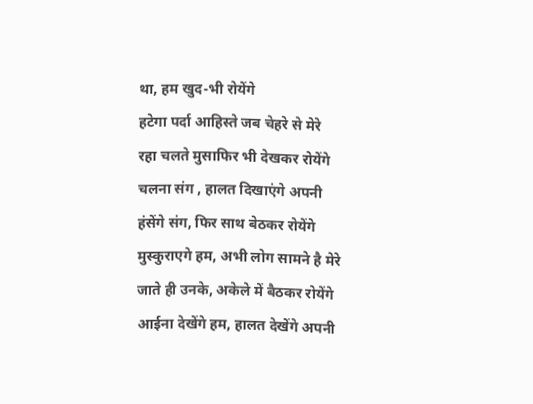था, हम खुद-भी रोयेंगे
हटेगा पर्दा आहिस्ते जब चेहरे से मेरे
रहा चलते मुसाफिर भी देखकर रोयेंगे
चलना संग , हालत दिखाएंगे अपनी
हंसेंगे संग, फिर साथ बेठकर रोयेंगे
मुस्कुराएगे हम, अभी लोग सामने है मेरे
जाते ही उनके, अकेले में बैठकर रोयेंगे
आईना देखेंगे हम, हालत देखेंगे अपनी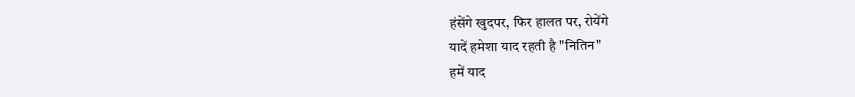हंसेंगे खुदपर, फिर हालत पर, रोयेंगे
यादें हमेशा याद रहती है "नितिन"
हमें याद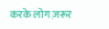करके लोग ज़रूर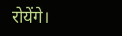रोयेंगे।